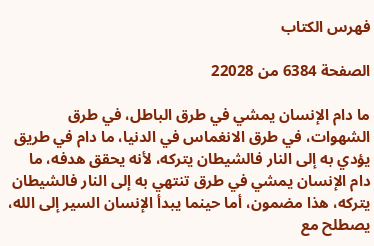فهرس الكتاب

الصفحة 6384 من 22028

ما دام الإنسان يمشي في طرق الباطل، في طرق الشهوات، في طرق الانغماس في الدنيا، ما دام في طريق يؤدي به إلى النار فالشيطان يتركه، لأنه يحقق هدفه، ما دام الإنسان يمشي في طرق تنتهي به إلى النار فالشيطان يتركه، هذا مضمون، أما حينما يبدأ الإنسان السير إلى الله، يصطلح مع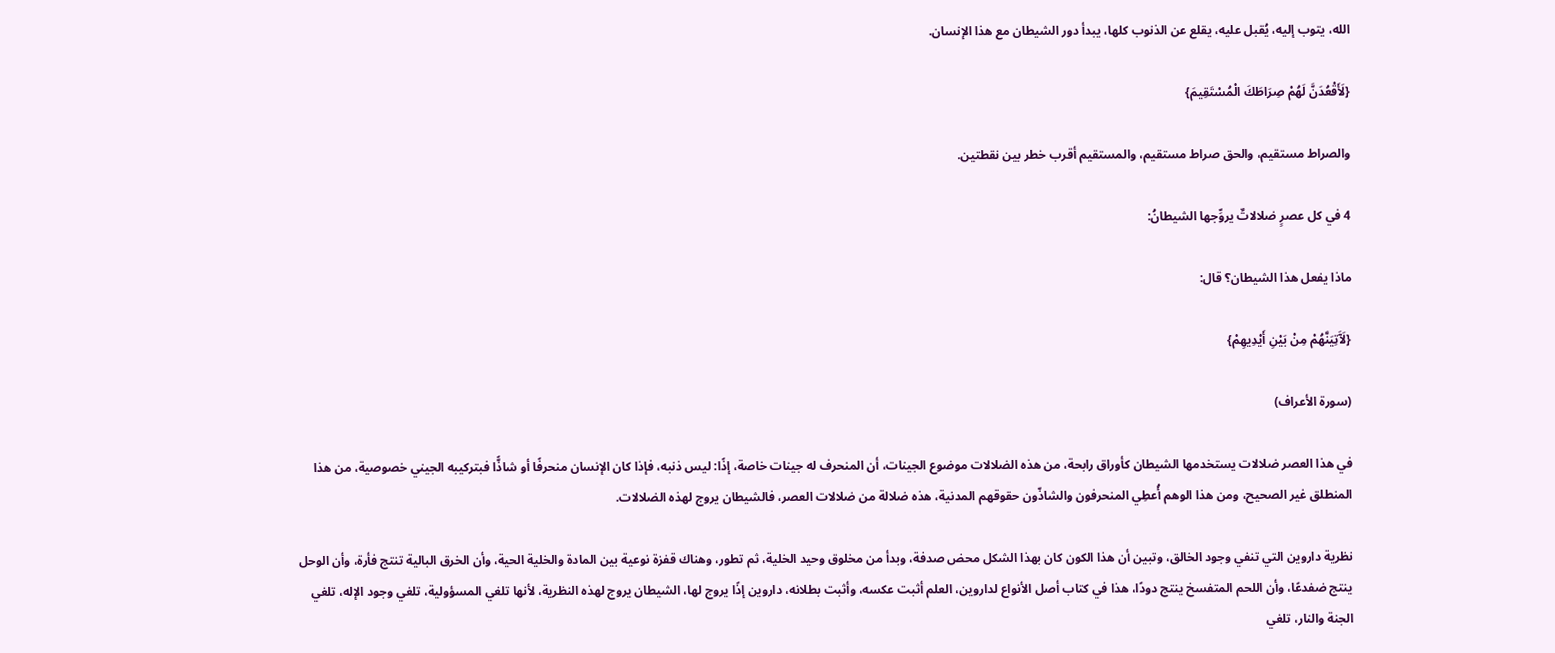الله، يتوب إليه، يُقبل عليه، يقلع عن الذنوب كلها، يبدأ دور الشيطان مع هذا الإنسان.

{لَأَقْعُدَنَّ لَهُمْ صِرَاطَكَ الْمُسْتَقِيمَ}

والصراط مستقيم، والحق صراط مستقيم، والمستقيم أقرب خطر بين نقطتين.

4 في كل عصرٍ ضلالاتٌ يروِّجها الشيطانُ:

ماذا يفعل هذا الشيطان؟ قال:

{لَآَتِيَنَّهُمْ مِنْ بَيْنِ أَيْدِيهِمْ}

(سورة الأعراف)

في هذا العصر ضلالات يستخدمها الشيطان كأوراق رابحة، من هذه الضلالات موضوع الجينات، أن المنحرف له جينات خاصة، إذًا: ليس ذنبه، فإذا كان الإنسان منحرفًا أو شاذًّا فبتركيبه الجيني خصوصية، من هذا المنطلق غير الصحيح، ومن هذا الوهم أُعطِي المنحرفون والشاذّون حقوقهم المدنية، هذه ضلالة من ضلالات العصر، فالشيطان يروج لهذه الضلالات.

نظرية داروين التي تنفي وجود الخالق، وتبين أن هذا الكون كان بهذا الشكل محض صدفة، وبدأ من مخلوق وحيد الخلية، ثم تطور، وهناك قفزة نوعية بين المادة والخلية الحية، وأن الخرق البالية تنتج فأرة، وأن الوحل ينتج ضفدعًا، وأن اللحم المتفسخ ينتج دودًا، هذا في كتاب أصل الأنواع لداروين، العلم أثبت عكسه، وأثبت بطلانه، داروين إذًا يروج لها، الشيطان يروج لهذه النظرية، لأنها تلغي المسؤولية، تلغي وجود الإله، تلغي الجنة والنار، تلغي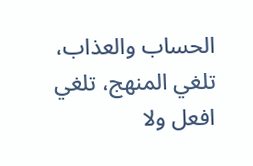الحساب والعذاب، تلغي المنهج، تلغي افعل ولا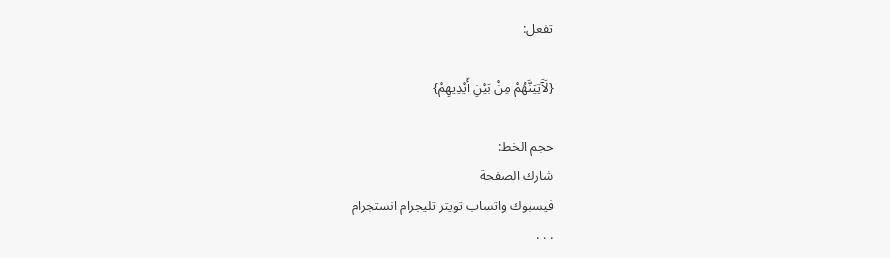تفعل:

{لَآَتِيَنَّهُمْ مِنْ بَيْنِ أَيْدِيهِمْ}

حجم الخط:
شارك الصفحة
فيسبوك واتساب تويتر تليجرام انستجرام
. . .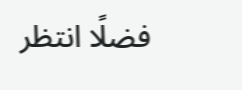فضلًا انتظر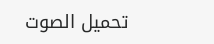تحميل الصوت